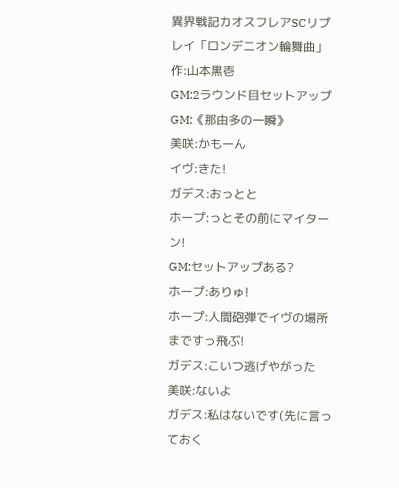異界戦記カオスフレアSCリプレイ「ロンデニオン輪舞曲」 作:山本黒壱
GM:2ラウンド目セットアップ
GM:《那由多の一瞬》
美咲:かもーん
イヴ:きた!
ガデス:おっとと
ホープ:っとその前にマイターン!
GM:セットアップある?
ホープ:ありゅ!
ホープ:人間砲弾でイヴの場所まですっ飛ぶ!
ガデス:こいつ逃げやがった
美咲:ないよ
ガデス:私はないです(先に言っておく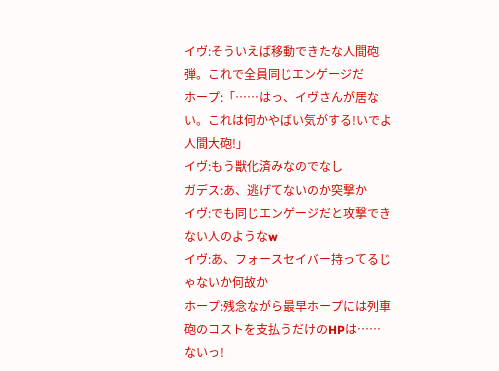イヴ:そういえば移動できたな人間砲弾。これで全員同じエンゲージだ
ホープ:「……はっ、イヴさんが居ない。これは何かやばい気がする!いでよ人間大砲!」
イヴ:もう獣化済みなのでなし
ガデス:あ、逃げてないのか突撃か
イヴ:でも同じエンゲージだと攻撃できない人のようなw
イヴ:あ、フォースセイバー持ってるじゃないか何故か
ホープ:残念ながら最早ホープには列車砲のコストを支払うだけのHPは……ないっ!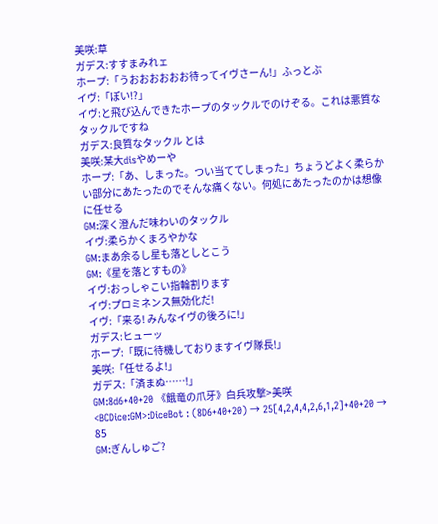美咲:草
ガデス:すすまみれェ
ホープ:「うおおおおおお待ってイヴさーん!」ふっとぶ
イヴ:「ぽい!?」
イヴ:と飛び込んできたホープのタックルでのけぞる。これは悪質なタックルですね
ガデス:良質なタックル とは
美咲:某大disやめーや
ホープ:「あ、しまった。つい当ててしまった」ちょうどよく柔らかい部分にあたったのでそんな痛くない。何処にあたったのかは想像に任せる
GM:深く澄んだ味わいのタックル
イヴ:柔らかくまろやかな
GM:まあ余るし星も落としとこう
GM:《星を落とすもの》
イヴ:おっしゃこい指輪割ります
イヴ:プロミネンス無効化だ!
イヴ:「来る! みんなイヴの後ろに!」
ガデス:ヒューッ
ホープ:「既に待機しておりますイヴ隊長!」
美咲:「任せるよ!」
ガデス:「済まぬ……!」
GM:8d6+40+20 《餓竜の爪牙》白兵攻撃>美咲
<BCDice:GM>:DiceBot : (8D6+40+20) → 25[4,2,4,4,2,6,1,2]+40+20 → 85
GM:ぎんしゅご?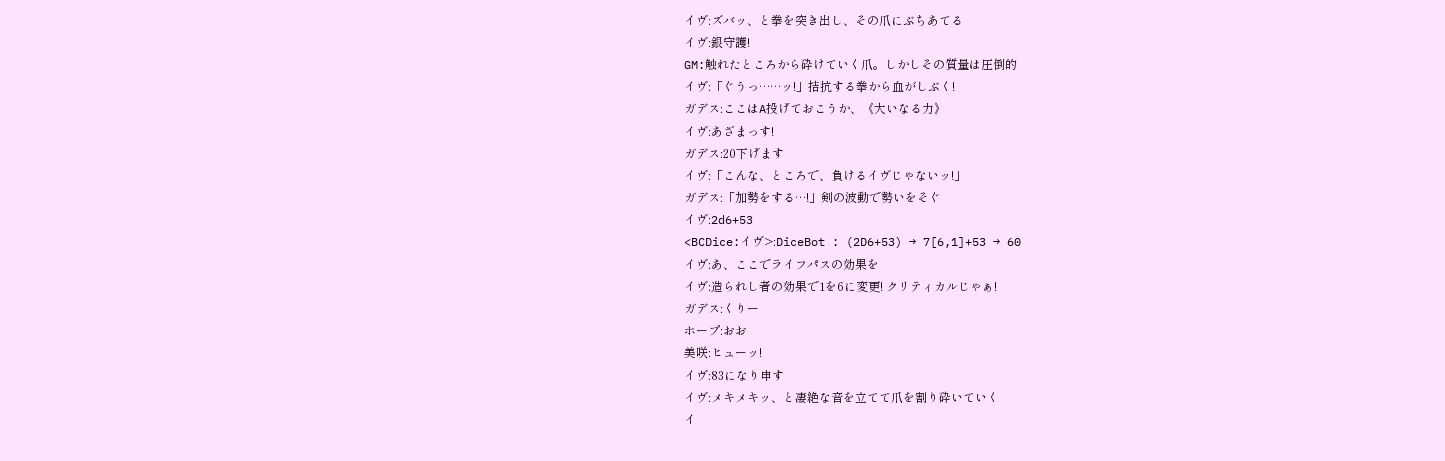イヴ:ズバッ、と拳を突き出し、その爪にぶちあてる
イヴ:銀守護!
GM:触れたところから砕けていく爪。しかしその質量は圧倒的
イヴ:「ぐうっ……ッ!」拮抗する拳から血がしぶく!
ガデス:ここはA投げておこうか、《大いなる力》
イヴ:あざまっす!
ガデス:20下げます
イヴ:「こんな、ところで、負けるイヴじゃないッ!」
ガデス:「加勢をする…!」剣の波動で勢いをそぐ
イヴ:2d6+53
<BCDice:イヴ>:DiceBot : (2D6+53) → 7[6,1]+53 → 60
イヴ:あ、ここでライフパスの効果を
イヴ:造られし者の効果で1を6に変更! クリティカルじゃぁ!
ガデス:くりー
ホープ:おお
美咲:ヒューッ!
イヴ:83になり申す
イヴ:メキメキッ、と凄絶な音を立てて爪を割り砕いていく
イ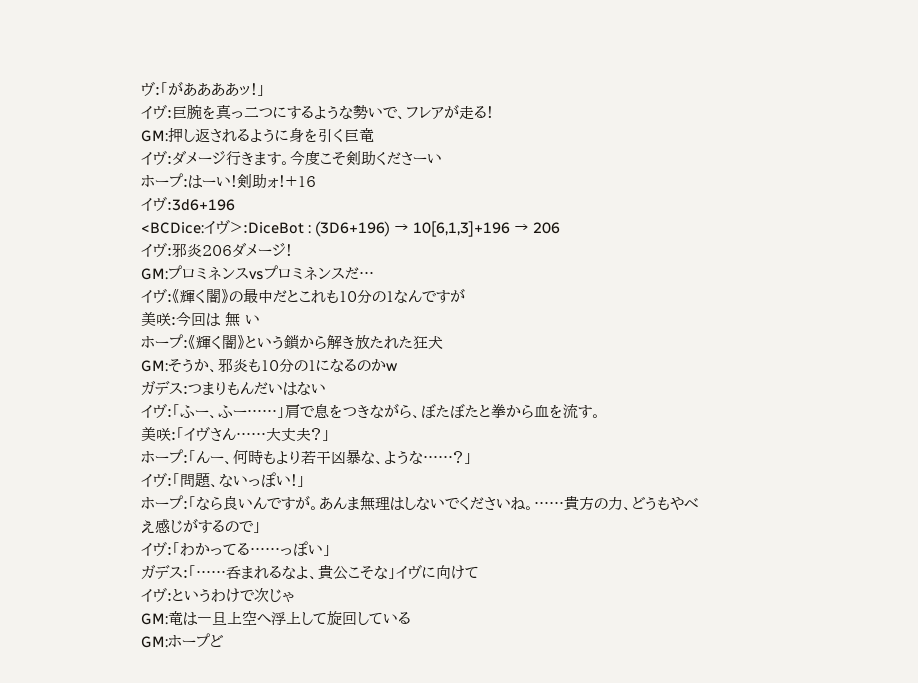ヴ:「がああああッ!」
イヴ:巨腕を真っ二つにするような勢いで、フレアが走る!
GM:押し返されるように身を引く巨竜
イヴ:ダメージ行きます。今度こそ剣助くださーい
ホープ:はーい!剣助ォ!+16
イヴ:3d6+196
<BCDice:イヴ>:DiceBot : (3D6+196) → 10[6,1,3]+196 → 206
イヴ:邪炎206ダメージ!
GM:プロミネンスvsプロミネンスだ…
イヴ:《輝く闇》の最中だとこれも10分の1なんですが
美咲:今回は 無 い
ホープ:《輝く闇》という鎖から解き放たれた狂犬
GM:そうか、邪炎も10分の1になるのかw
ガデス:つまりもんだいはない
イヴ:「ふー、ふー……」肩で息をつきながら、ぼたぼたと拳から血を流す。
美咲:「イヴさん……大丈夫?」
ホープ:「んー、何時もより若干凶暴な、ような……?」
イヴ:「問題、ないっぽい!」
ホープ:「なら良いんですが。あんま無理はしないでくださいね。……貴方の力、どうもやべえ感じがするので」
イヴ:「わかってる……っぽい」
ガデス:「……呑まれるなよ、貴公こそな」イヴに向けて
イヴ:というわけで次じゃ
GM:竜は一旦上空へ浮上して旋回している
GM:ホープど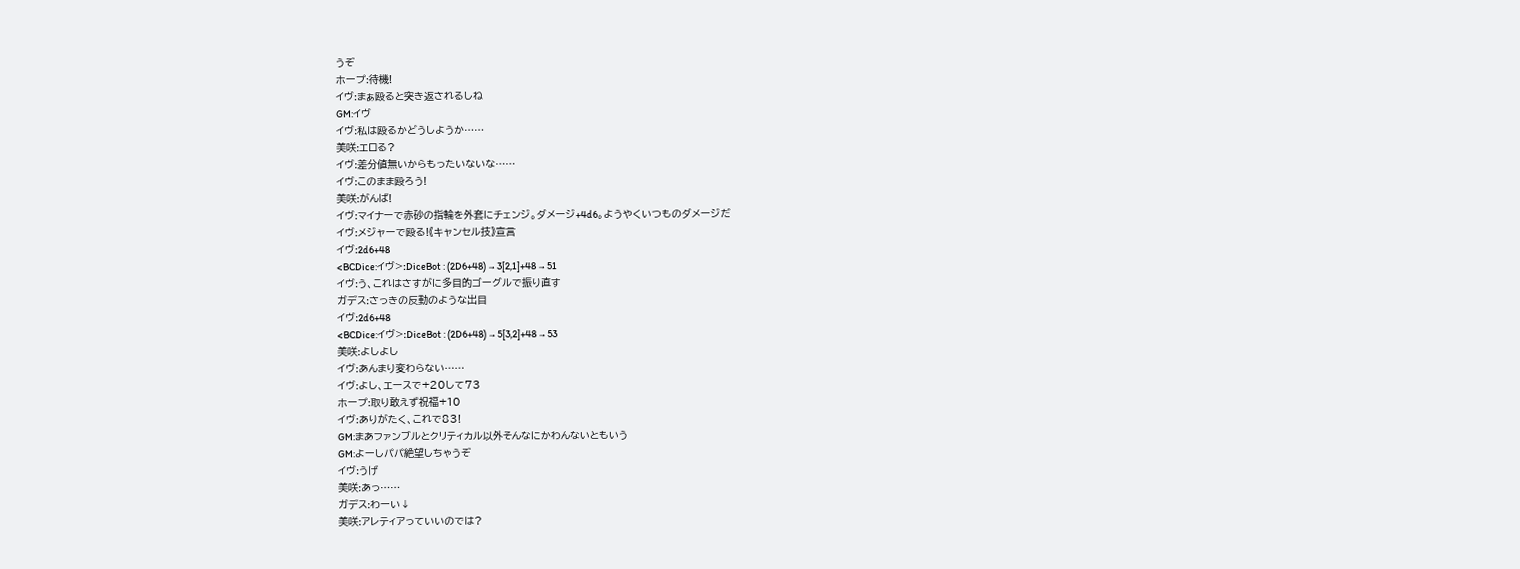うぞ
ホープ:待機!
イヴ:まぁ殴ると突き返されるしね
GM:イヴ
イヴ:私は殴るかどうしようか……
美咲:エロる?
イヴ:差分値無いからもったいないな……
イヴ:このまま殴ろう!
美咲:がんば!
イヴ:マイナーで赤砂の指輪を外套にチェンジ。ダメージ+4d6。ようやくいつものダメージだ
イヴ:メジャーで殴る!《キャンセル技》宣言
イヴ:2d6+48
<BCDice:イヴ>:DiceBot : (2D6+48) → 3[2,1]+48 → 51
イヴ:う、これはさすがに多目的ゴーグルで振り直す
ガデス:さっきの反動のような出目
イヴ:2d6+48
<BCDice:イヴ>:DiceBot : (2D6+48) → 5[3,2]+48 → 53
美咲:よしよし
イヴ:あんまり変わらない……
イヴ:よし、エースで+20して73
ホープ:取り敢えず祝福+10
イヴ:ありがたく、これで83!
GM:まあファンブルとクリティカル以外そんなにかわんないともいう
GM:よーしパパ絶望しちゃうぞ
イヴ:うげ
美咲:あっ……
ガデス:わーい↓
美咲:アレティアっていいのでは?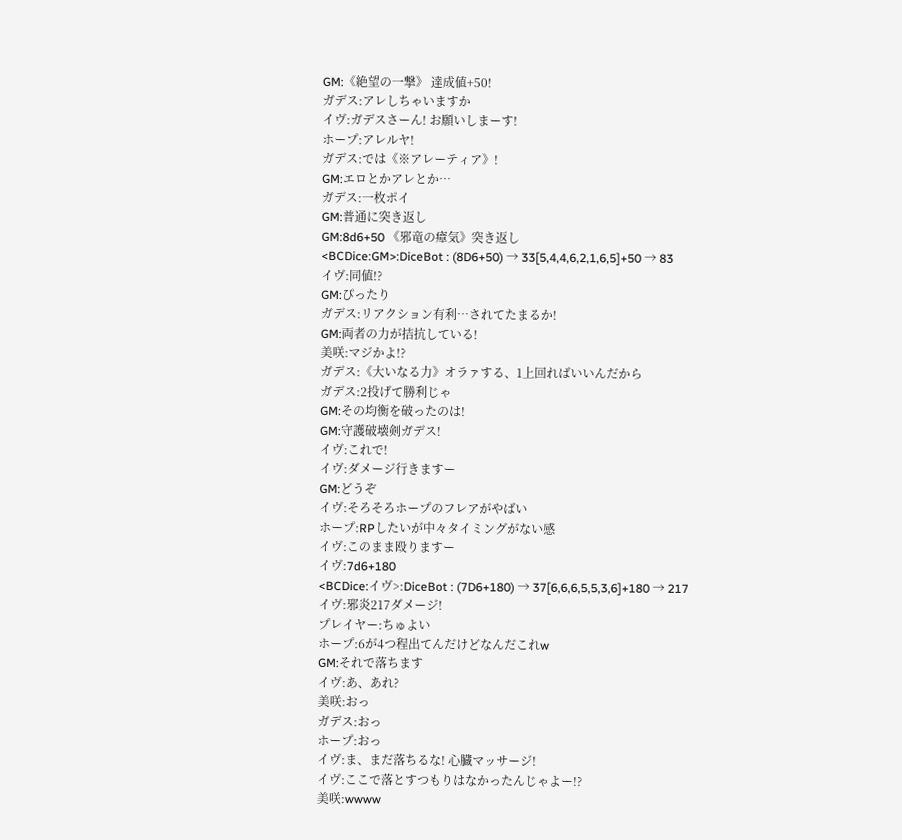GM:《絶望の一撃》 達成値+50!
ガデス:アレしちゃいますか
イヴ:ガデスさーん! お願いしまーす!
ホープ:アレルヤ!
ガデス:では《※アレーティア》!
GM:エロとかアレとか…
ガデス:一枚ポイ
GM:普通に突き返し
GM:8d6+50 《邪竜の瘴気》突き返し
<BCDice:GM>:DiceBot : (8D6+50) → 33[5,4,4,6,2,1,6,5]+50 → 83
イヴ:同値!?
GM:ぴったり
ガデス:リアクション有利…されてたまるか!
GM:両者の力が拮抗している!
美咲:マジかよ!?
ガデス:《大いなる力》オラァする、1上回ればいいんだから
ガデス:2投げて勝利じゃ
GM:その均衡を破ったのは!
GM:守護破壊剣ガデス!
イヴ:これで!
イヴ:ダメージ行きますー
GM:どうぞ
イヴ:そろそろホープのフレアがやばい
ホープ:RPしたいが中々タイミングがない感
イヴ:このまま殴りますー
イヴ:7d6+180
<BCDice:イヴ>:DiceBot : (7D6+180) → 37[6,6,6,5,5,3,6]+180 → 217
イヴ:邪炎217ダメージ!
プレイヤー:ちゅよい
ホープ:6が4つ程出てんだけどなんだこれw
GM:それで落ちます
イヴ:あ、あれ?
美咲:おっ
ガデス:おっ
ホープ:おっ
イヴ:ま、まだ落ちるな! 心臓マッサージ!
イヴ:ここで落とすつもりはなかったんじゃよー!?
美咲:wwww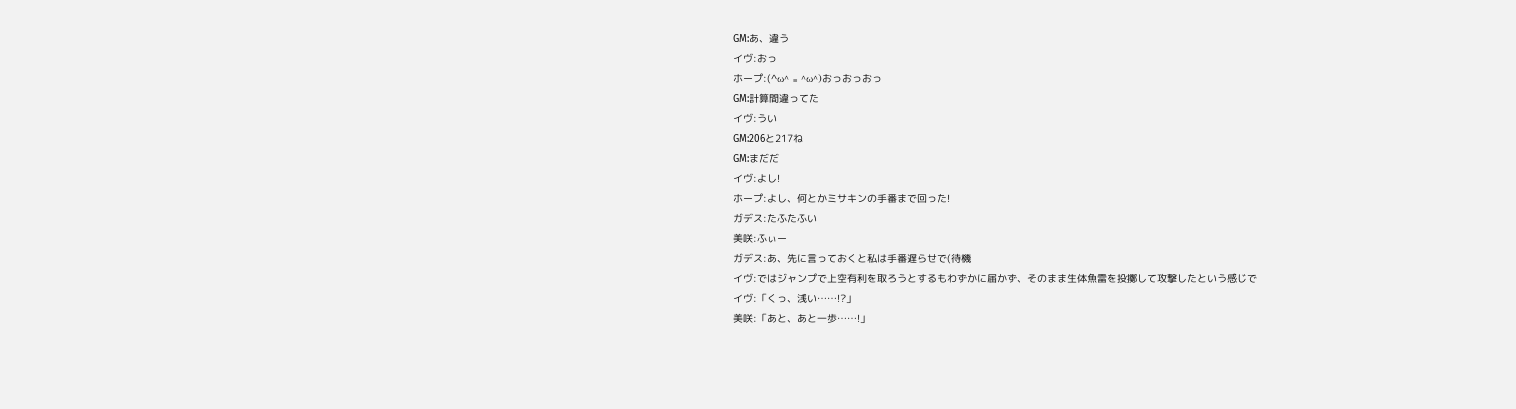GM:あ、違う
イヴ:おっ
ホープ:(^ω^ ≡ ^ω^)おっおっおっ
GM:計算間違ってた
イヴ:うい
GM:206と217ね
GM:まだだ
イヴ:よし!
ホープ:よし、何とかミサキンの手番まで回った!
ガデス:たふたふい
美咲:ふぃー
ガデス:あ、先に言っておくと私は手番遅らせで(待機
イヴ:ではジャンプで上空有利を取ろうとするもわずかに届かず、そのまま生体魚雷を投擲して攻撃したという感じで
イヴ:「くっ、浅い……!?」
美咲:「あと、あと一歩……!」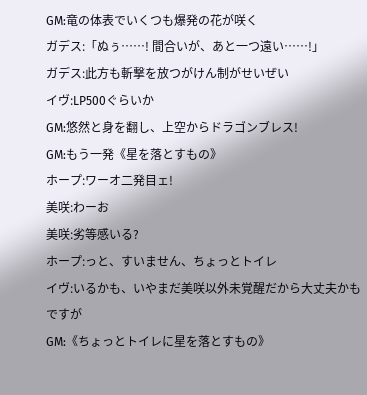GM:竜の体表でいくつも爆発の花が咲く
ガデス:「ぬぅ……! 間合いが、あと一つ遠い……!」
ガデス:此方も斬撃を放つがけん制がせいぜい
イヴ:LP500ぐらいか
GM:悠然と身を翻し、上空からドラゴンブレス!
GM:もう一発《星を落とすもの》
ホープ:ワーオ二発目ェ!
美咲:わーお
美咲:劣等感いる?
ホープ:っと、すいません、ちょっとトイレ
イヴ:いるかも、いやまだ美咲以外未覚醒だから大丈夫かもですが
GM:《ちょっとトイレに星を落とすもの》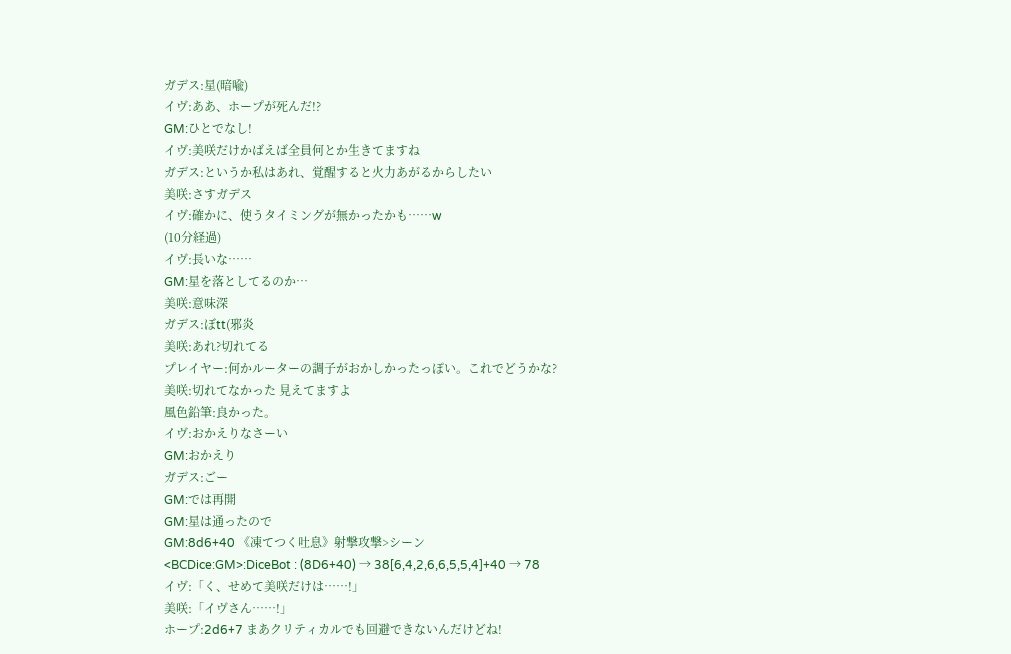ガデス:星(暗喩)
イヴ:ああ、ホープが死んだ!?
GM:ひとでなし!
イヴ:美咲だけかばえば全員何とか生きてますね
ガデス:というか私はあれ、覚醒すると火力あがるからしたい
美咲:さすガデス
イヴ:確かに、使うタイミングが無かったかも……w
(10分経過)
イヴ:長いな……
GM:星を落としてるのか…
美咲:意味深
ガデス:ぼtt(邪炎
美咲:あれ?切れてる
プレイヤー:何かルーターの調子がおかしかったっぽい。これでどうかな?
美咲:切れてなかった 見えてますよ
風色鉛筆:良かった。
イヴ:おかえりなさーい
GM:おかえり
ガデス:ごー
GM:では再開
GM:星は通ったので
GM:8d6+40 《凍てつく吐息》射撃攻撃>シーン
<BCDice:GM>:DiceBot : (8D6+40) → 38[6,4,2,6,6,5,5,4]+40 → 78
イヴ:「く、せめて美咲だけは……!」
美咲:「イヴさん……!」
ホープ:2d6+7 まあクリティカルでも回避できないんだけどね!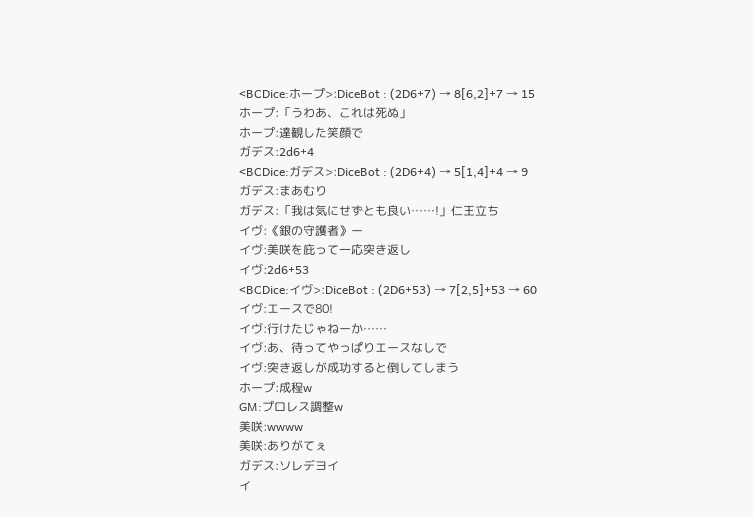<BCDice:ホープ>:DiceBot : (2D6+7) → 8[6,2]+7 → 15
ホープ:「うわあ、これは死ぬ」
ホープ:達観した笑顔で
ガデス:2d6+4
<BCDice:ガデス>:DiceBot : (2D6+4) → 5[1,4]+4 → 9
ガデス:まあむり
ガデス:「我は気にせずとも良い……!」仁王立ち
イヴ:《銀の守護者》ー
イヴ:美咲を庇って一応突き返し
イヴ:2d6+53
<BCDice:イヴ>:DiceBot : (2D6+53) → 7[2,5]+53 → 60
イヴ:エースで80!
イヴ:行けたじゃねーか……
イヴ:あ、待ってやっぱりエースなしで
イヴ:突き返しが成功すると倒してしまう
ホープ:成程w
GM:プロレス調整w
美咲:wwww
美咲:ありがてぇ
ガデス:ソレデヨイ
イ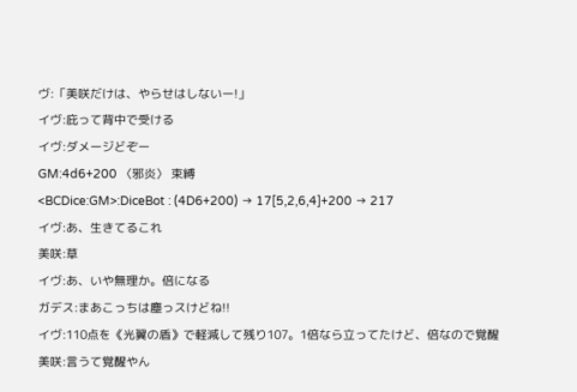ヴ:「美咲だけは、やらせはしないー!」
イヴ:庇って背中で受ける
イヴ:ダメージどぞー
GM:4d6+200 〈邪炎〉 束縛
<BCDice:GM>:DiceBot : (4D6+200) → 17[5,2,6,4]+200 → 217
イヴ:あ、生きてるこれ
美咲:草
イヴ:あ、いや無理か。倍になる
ガデス:まあこっちは塵っスけどね!!
イヴ:110点を《光翼の盾》で軽減して残り107。1倍なら立ってたけど、倍なので覚醒
美咲:言うて覚醒やん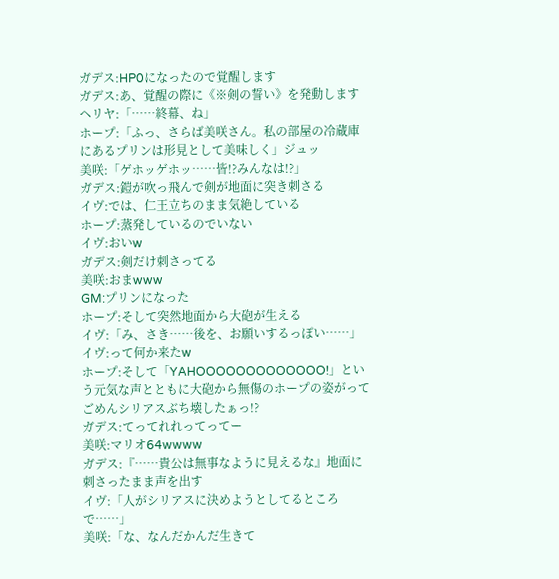ガデス:HP0になったので覚醒します
ガデス:あ、覚醒の際に《※剣の誓い》を発動します
ヘリヤ:「……終幕、ね」
ホープ:「ふっ、さらば美咲さん。私の部屋の冷蔵庫にあるプリンは形見として美味しく」ジュッ
美咲:「ゲホッゲホッ……皆!?みんなは!?」
ガデス:鎧が吹っ飛んで剣が地面に突き刺さる
イヴ:では、仁王立ちのまま気絶している
ホープ:蒸発しているのでいない
イヴ:おいw
ガデス:剣だけ刺さってる
美咲:おまwww
GM:プリンになった
ホープ:そして突然地面から大砲が生える
イヴ:「み、さき……後を、お願いするっぽい……」
イヴ:って何か来たw
ホープ:そして「YAHOOOOOOOOOOOOO!」という元気な声とともに大砲から無傷のホープの姿がってごめんシリアスぶち壊したぁっ!?
ガデス:てってれれってってー
美咲:マリオ64wwww
ガデス:『……貴公は無事なように見えるな』地面に刺さったまま声を出す
イヴ:「人がシリアスに決めようとしてるところで……」
美咲:「な、なんだかんだ生きて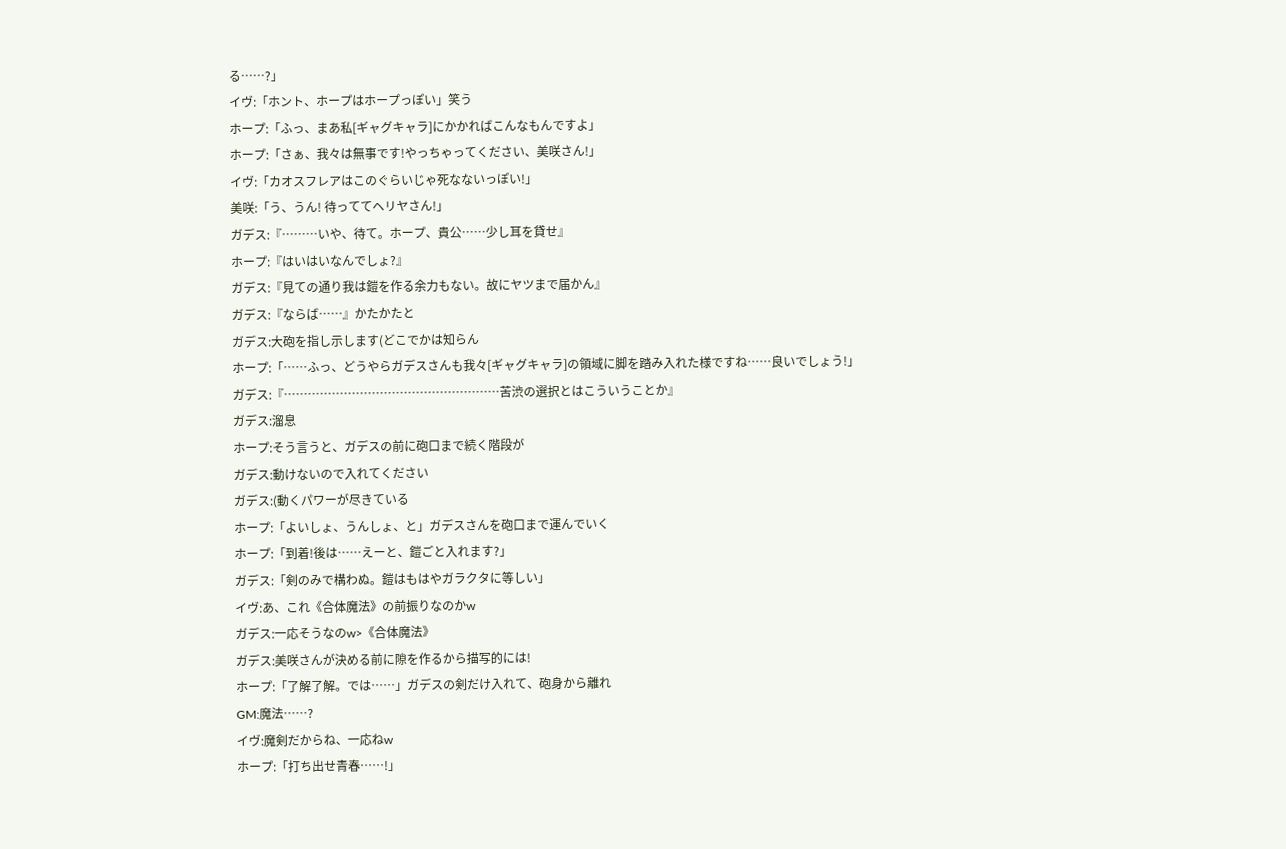る……?」
イヴ:「ホント、ホープはホープっぽい」笑う
ホープ:「ふっ、まあ私[ギャグキャラ]にかかればこんなもんですよ」
ホープ:「さぁ、我々は無事です!やっちゃってください、美咲さん!」
イヴ:「カオスフレアはこのぐらいじゃ死なないっぽい!」
美咲:「う、うん! 待っててヘリヤさん!」
ガデス:『………いや、待て。ホープ、貴公……少し耳を貸せ』
ホープ:『はいはいなんでしょ?』
ガデス:『見ての通り我は鎧を作る余力もない。故にヤツまで届かん』
ガデス:『ならば……』かたかたと
ガデス:大砲を指し示します(どこでかは知らん
ホープ:「……ふっ、どうやらガデスさんも我々[ギャグキャラ]の領域に脚を踏み入れた様ですね……良いでしょう!」
ガデス:『………………………………………………苦渋の選択とはこういうことか』
ガデス:溜息
ホープ:そう言うと、ガデスの前に砲口まで続く階段が
ガデス:動けないので入れてください
ガデス:(動くパワーが尽きている
ホープ:「よいしょ、うんしょ、と」ガデスさんを砲口まで運んでいく
ホープ:「到着!後は……えーと、鎧ごと入れます?」
ガデス:「剣のみで構わぬ。鎧はもはやガラクタに等しい」
イヴ:あ、これ《合体魔法》の前振りなのかw
ガデス:一応そうなのw>《合体魔法》
ガデス:美咲さんが決める前に隙を作るから描写的には!
ホープ:「了解了解。では……」ガデスの剣だけ入れて、砲身から離れ
GM:魔法……?
イヴ:魔剣だからね、一応ねw
ホープ:「打ち出せ青春……!」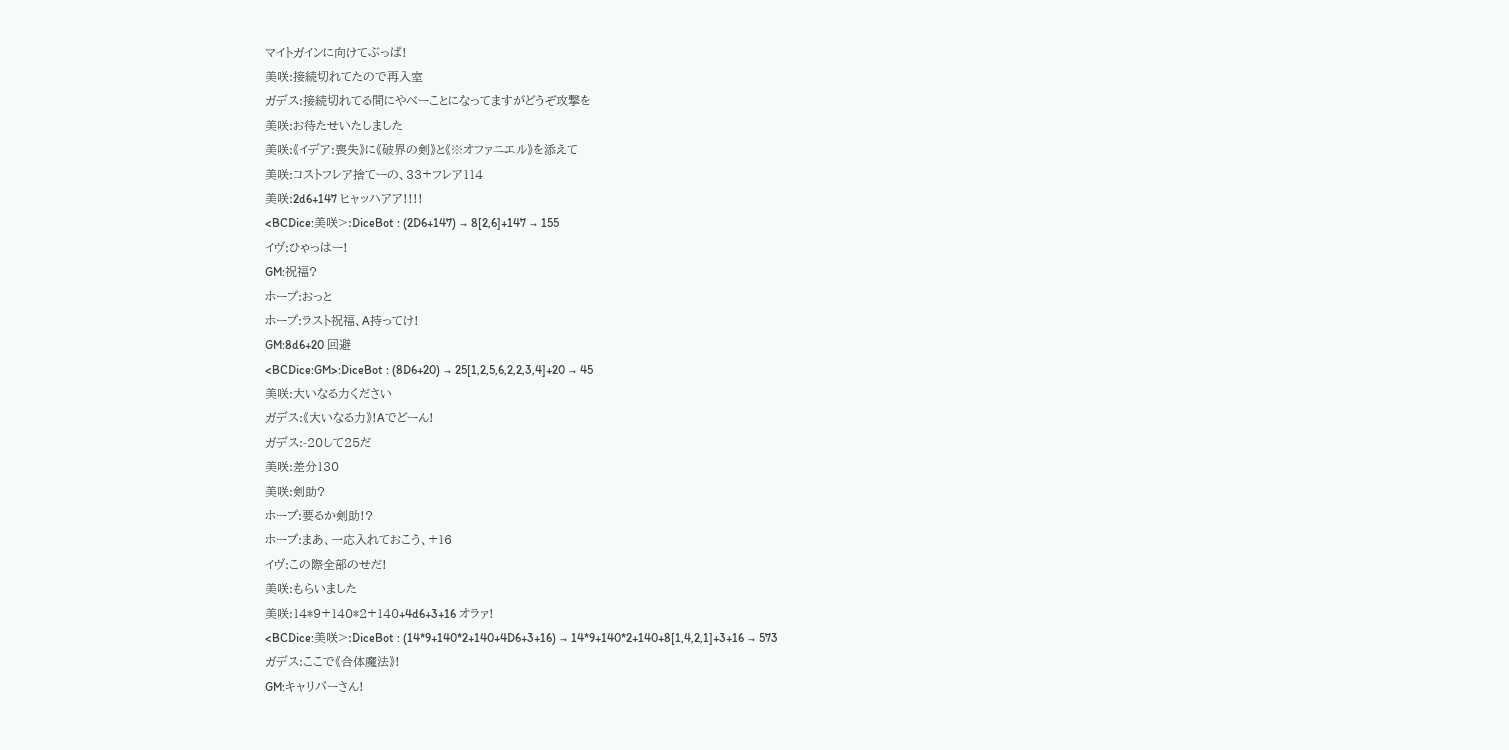マイトガインに向けてぶっぱ!
美咲:接続切れてたので再入室
ガデス:接続切れてる間にやべーことになってますがどうぞ攻撃を
美咲:お待たせいたしました
美咲:《イデア:喪失》に《破界の剣》と《※オファニエル》を添えて
美咲:コストフレア捨てーの、33+フレア114
美咲:2d6+147 ヒャッハアア!!!!
<BCDice:美咲>:DiceBot : (2D6+147) → 8[2,6]+147 → 155
イヴ:ひゃっはー!
GM:祝福?
ホープ:おっと
ホープ:ラスト祝福、A持ってけ!
GM:8d6+20 回避
<BCDice:GM>:DiceBot : (8D6+20) → 25[1,2,5,6,2,2,3,4]+20 → 45
美咲:大いなる力ください
ガデス:《大いなる力》!Aでどーん!
ガデス:-20して25だ
美咲:差分130
美咲:剣助?
ホープ:要るか剣助!?
ホープ:まあ、一応入れておこう、+16
イヴ:この際全部のせだ!
美咲:もらいました
美咲:14*9+140*2+140+4d6+3+16 オラァ!
<BCDice:美咲>:DiceBot : (14*9+140*2+140+4D6+3+16) → 14*9+140*2+140+8[1,4,2,1]+3+16 → 573
ガデス:ここで《合体魔法》!
GM:キャリバーさん!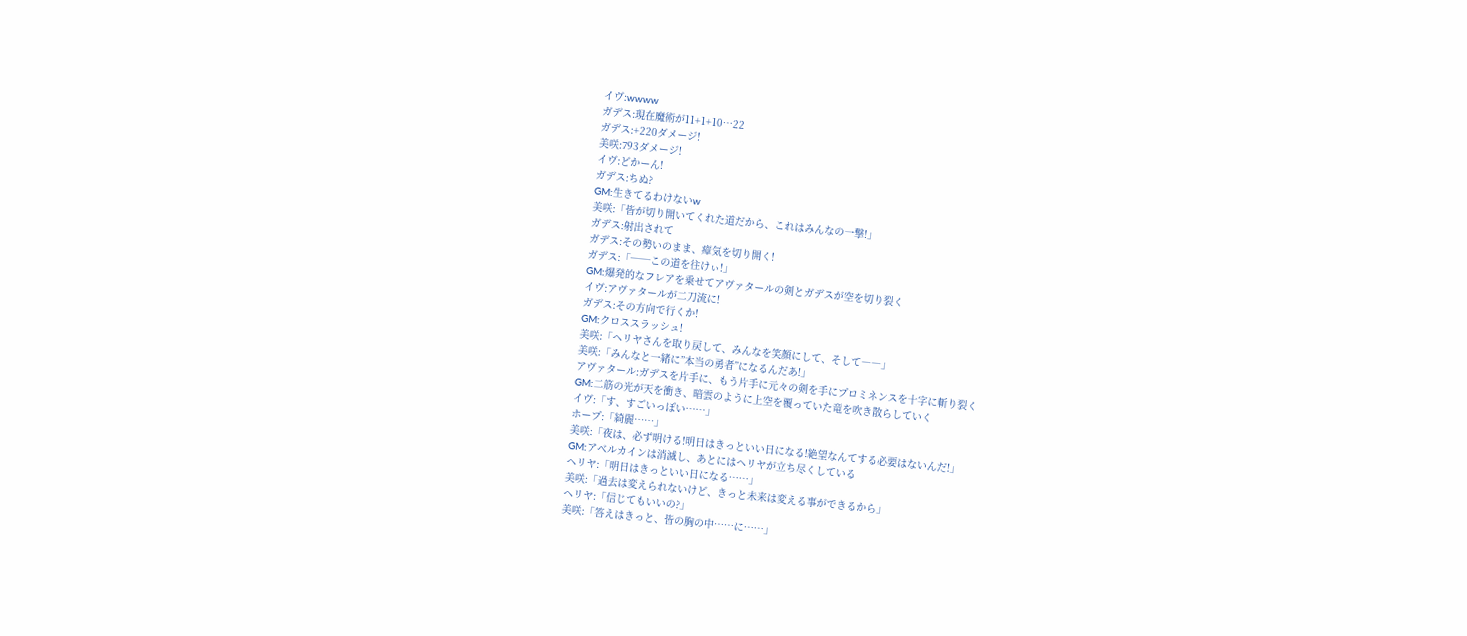イヴ:wwww
ガデス:現在魔術が11+1+10…22
ガデス:+220ダメージ!
美咲:793ダメージ!
イヴ:どかーん!
ガデス:ちぬ?
GM:生きてるわけないw
美咲:「皆が切り開いてくれた道だから、これはみんなの一撃!」
ガデス:射出されて
ガデス:その勢いのまま、瘴気を切り開く!
ガデス:「──この道を往けぃ!」
GM:爆発的なフレアを乗せてアヴァタールの剣とガデスが空を切り裂く
イヴ:アヴァタールが二刀流に!
ガデス:その方向で行くか!
GM:クロススラッシュ!
美咲:「ヘリヤさんを取り戻して、みんなを笑顔にして、そして――」
美咲:「みんなと一緒に”本当の勇者”になるんだあ!」
アヴァタール:ガデスを片手に、もう片手に元々の剣を手にプロミネンスを十字に斬り裂く
GM:二筋の光が天を衝き、暗雲のように上空を覆っていた竜を吹き散らしていく
イヴ:「す、すごいっぽい……」
ホープ:「綺麗……」
美咲:「夜は、必ず明ける!明日はきっといい日になる!絶望なんてする必要はないんだ!」
GM:アベルカインは消滅し、あとにはヘリヤが立ち尽くしている
ヘリヤ:「明日はきっといい日になる……」
美咲:「過去は変えられないけど、きっと未来は変える事ができるから」
ヘリヤ:「信じてもいいの?」
美咲:「答えはきっと、皆の胸の中……に……」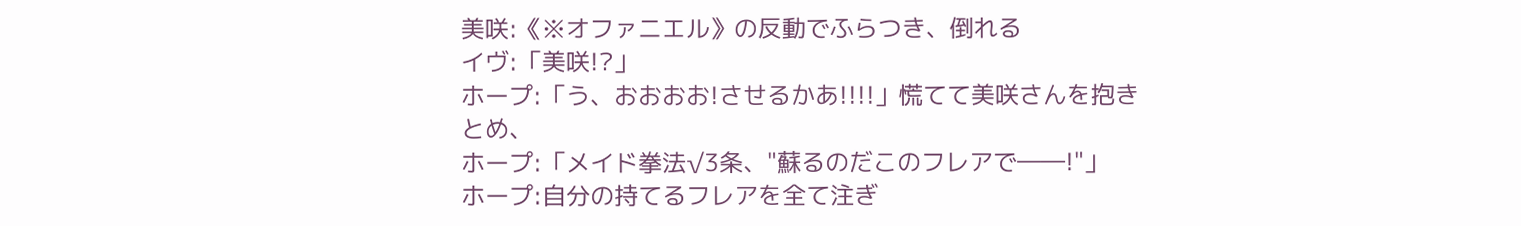美咲:《※オファニエル》の反動でふらつき、倒れる
イヴ:「美咲!?」
ホープ:「う、おおおお!させるかあ!!!!」慌てて美咲さんを抱きとめ、
ホープ:「メイド拳法√3条、"蘇るのだこのフレアで――!"」
ホープ:自分の持てるフレアを全て注ぎ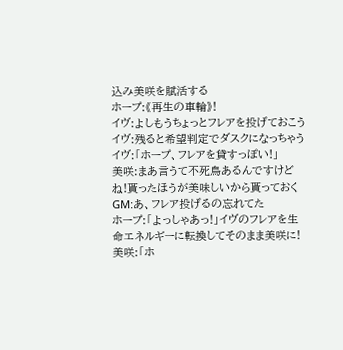込み美咲を賦活する
ホープ:《再生の車輪》!
イヴ:よしもうちょっとフレアを投げておこう
イヴ:残ると希望判定でダスクになっちゃう
イヴ:「ホープ、フレアを貸すっぽい!」
美咲:まあ言うて不死鳥あるんですけどね!貰ったほうが美味しいから貰っておく
GM:あ、フレア投げるの忘れてた
ホープ:「よっしゃあっ!」イヴのフレアを生命エネルギーに転換してそのまま美咲に!
美咲:「ホ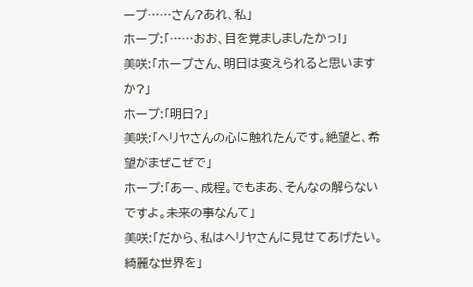ープ……さん?あれ、私」
ホープ:「……おお、目を覚ましましたかっ!」
美咲:「ホープさん、明日は変えられると思いますか?」
ホープ:「明日?」
美咲:「ヘリヤさんの心に触れたんです。絶望と、希望がまぜこぜで」
ホープ:「あー、成程。でもまあ、そんなの解らないですよ。未来の事なんて」
美咲:「だから、私はヘリヤさんに見せてあげたい。綺麗な世界を」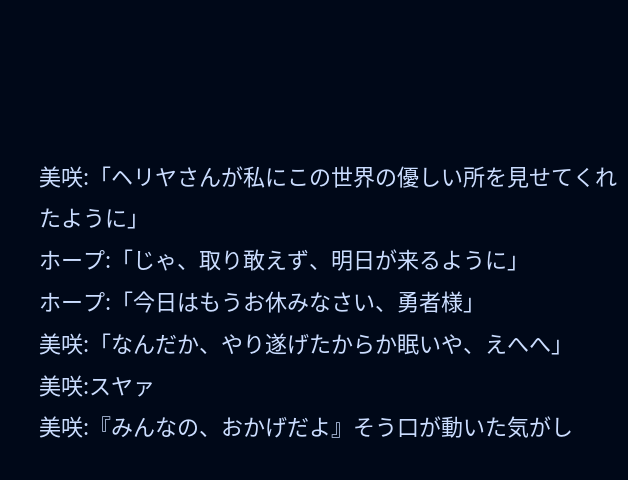美咲:「ヘリヤさんが私にこの世界の優しい所を見せてくれたように」
ホープ:「じゃ、取り敢えず、明日が来るように」
ホープ:「今日はもうお休みなさい、勇者様」
美咲:「なんだか、やり遂げたからか眠いや、えへへ」
美咲:スヤァ
美咲:『みんなの、おかげだよ』そう口が動いた気がし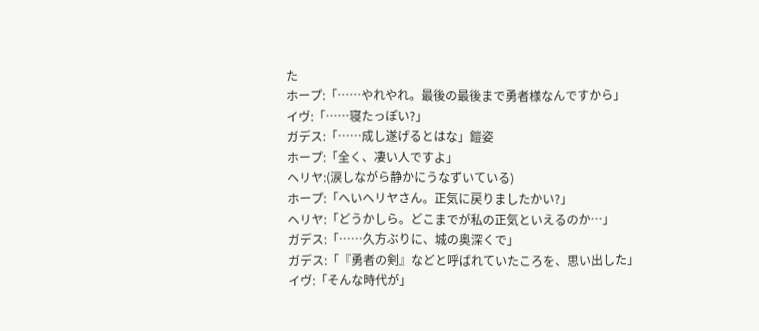た
ホープ:「……やれやれ。最後の最後まで勇者様なんですから」
イヴ:「……寝たっぽい?」
ガデス:「……成し遂げるとはな」鎧姿
ホープ:「全く、凄い人ですよ」
ヘリヤ:(涙しながら静かにうなずいている)
ホープ:「へいヘリヤさん。正気に戻りましたかい?」
ヘリヤ:「どうかしら。どこまでが私の正気といえるのか…」
ガデス:「……久方ぶりに、城の奥深くで」
ガデス:「『勇者の剣』などと呼ばれていたころを、思い出した」
イヴ:「そんな時代が」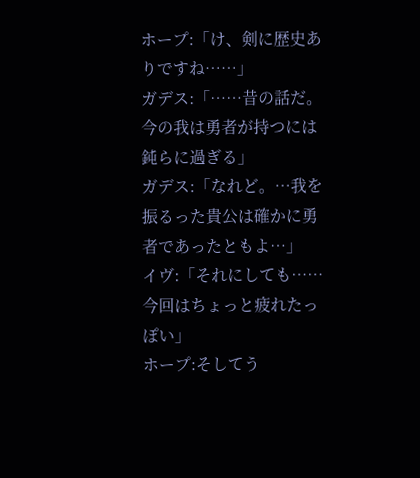ホープ:「け、剣に歴史ありですね……」
ガデス:「……昔の話だ。今の我は勇者が持つには鈍らに過ぎる」
ガデス:「なれど。…我を振るった貴公は確かに勇者であったともよ…」
イヴ:「それにしても……今回はちょっと疲れたっぽい」
ホープ:そしてう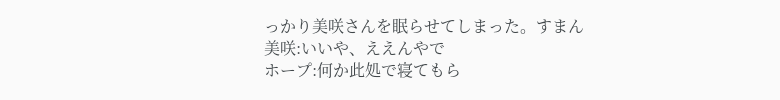っかり美咲さんを眠らせてしまった。すまん
美咲:いいや、ええんやで
ホープ:何か此処で寝てもら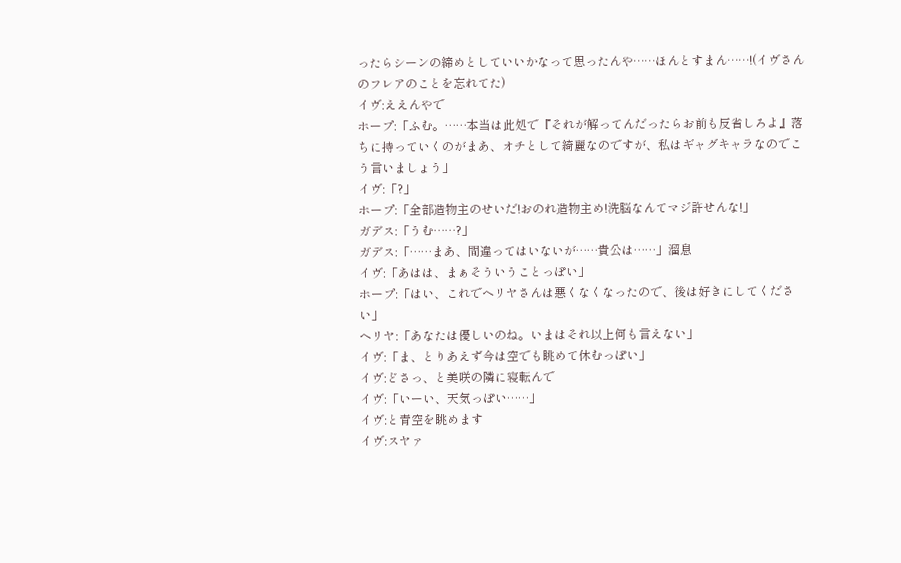ったらシーンの締めとしていいかなって思ったんや……ほんとすまん……!(イヴさんのフレアのことを忘れてた)
イヴ:ええんやで
ホープ:「ふむ。……本当は此処で『それが解ってんだったらお前も反省しろよ』落ちに持っていくのがまあ、オチとして綺麗なのですが、私はギャグキャラなのでこう言いましょう」
イヴ:「?」
ホープ:「全部造物主のせいだ!おのれ造物主め!洗脳なんてマジ許せんな!」
ガデス:「うむ……?」
ガデス:「……まあ、間違ってはいないが……貴公は……」溜息
イヴ:「あはは、まぁそういうことっぽい」
ホープ:「はい、これでヘリヤさんは悪くなくなったので、後は好きにしてください」
ヘリヤ:「あなたは優しいのね。いまはそれ以上何も言えない」
イヴ:「ま、とりあえず今は空でも眺めて休むっぽい」
イヴ:どさっ、と美咲の隣に寝転んで
イヴ:「いーい、天気っぽい……」
イヴ:と青空を眺めます
イヴ:スヤァ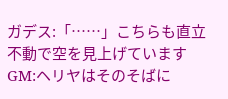ガデス:「……」こちらも直立不動で空を見上げています
GM:ヘリヤはそのそばに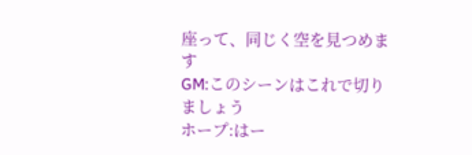座って、同じく空を見つめます
GM:このシーンはこれで切りましょう
ホープ:はー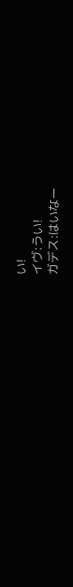い!
イヴ:うい!
ガデス:はいなー